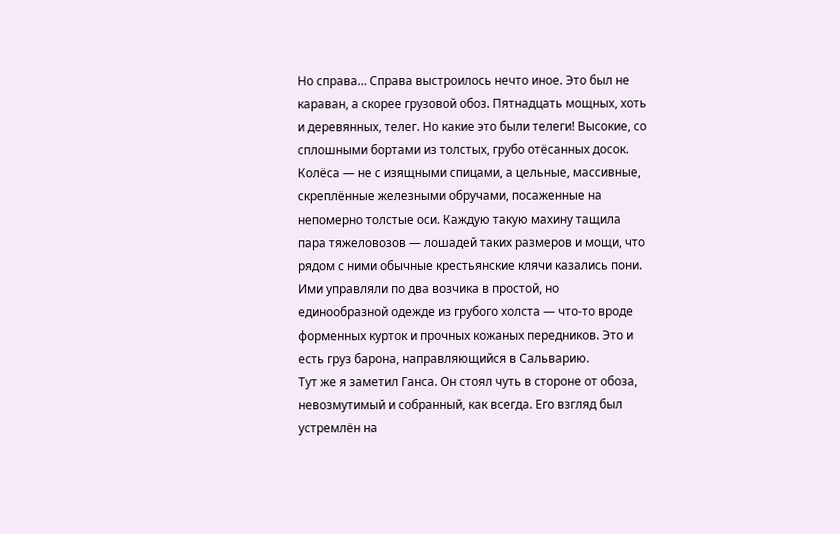Но справа… Справа выстроилось нечто иное. Это был не караван, а скорее грузовой обоз. Пятнадцать мощных, хоть и деревянных, телег. Но какие это были телеги! Высокие, со сплошными бортами из толстых, грубо отёсанных досок. Колёса — не с изящными спицами, а цельные, массивные, скреплённые железными обручами, посаженные на непомерно толстые оси. Каждую такую махину тащила пара тяжеловозов — лошадей таких размеров и мощи, что рядом с ними обычные крестьянские клячи казались пони. Ими управляли по два возчика в простой, но единообразной одежде из грубого холста — что-то вроде форменных курток и прочных кожаных передников. Это и есть груз барона, направляющийся в Сальварию.
Тут же я заметил Ганса. Он стоял чуть в стороне от обоза, невозмутимый и собранный, как всегда. Его взгляд был устремлён на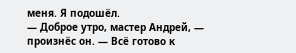меня. Я подошёл.
— Доброе утро, мастер Андрей, — произнёс он. — Всё готово к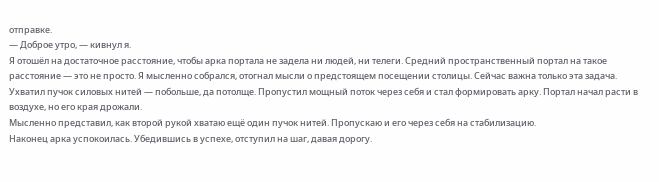отправке.
— Доброе утро, — кивнул я.
Я отошёл на достаточное расстояние, чтобы арка портала не задела ни людей, ни телеги. Средний пространственный портал на такое расстояние — это не просто. Я мысленно собрался, отогнал мысли о предстоящем посещении столицы. Сейчас важна только эта задача.
Ухватил пучок силовых нитей — побольше, да потолще. Пропустил мощный поток через себя и стал формировать арку. Портал начал расти в воздухе, но его края дрожали.
Мысленно представил, как второй рукой хватаю ещё один пучок нитей. Пропускаю и его через себя на стабилизацию.
Наконец арка успокоилась. Убедившись в успехе, отступил на шаг, давая дорогу.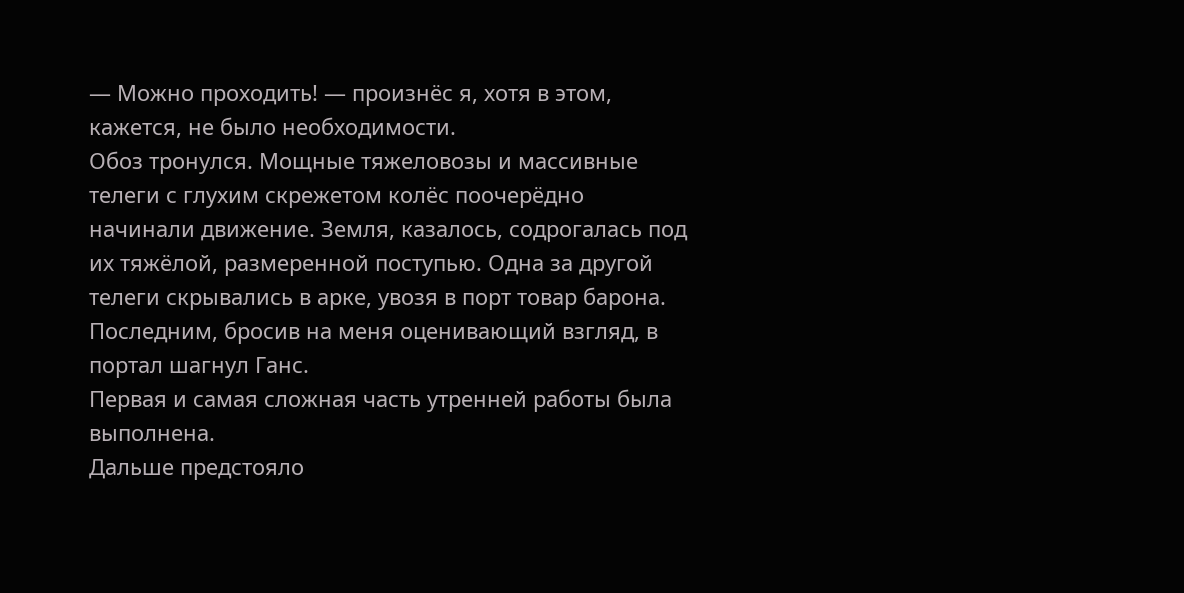— Можно проходить! — произнёс я, хотя в этом, кажется, не было необходимости.
Обоз тронулся. Мощные тяжеловозы и массивные телеги с глухим скрежетом колёс поочерёдно начинали движение. Земля, казалось, содрогалась под их тяжёлой, размеренной поступью. Одна за другой телеги скрывались в арке, увозя в порт товар барона. Последним, бросив на меня оценивающий взгляд, в портал шагнул Ганс.
Первая и самая сложная часть утренней работы была выполнена.
Дальше предстояло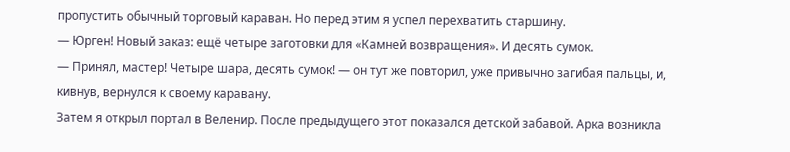пропустить обычный торговый караван. Но перед этим я успел перехватить старшину.
— Юрген! Новый заказ: ещё четыре заготовки для «Камней возвращения». И десять сумок.
— Принял, мастер! Четыре шара, десять сумок! — он тут же повторил, уже привычно загибая пальцы, и, кивнув, вернулся к своему каравану.
Затем я открыл портал в Веленир. После предыдущего этот показался детской забавой. Арка возникла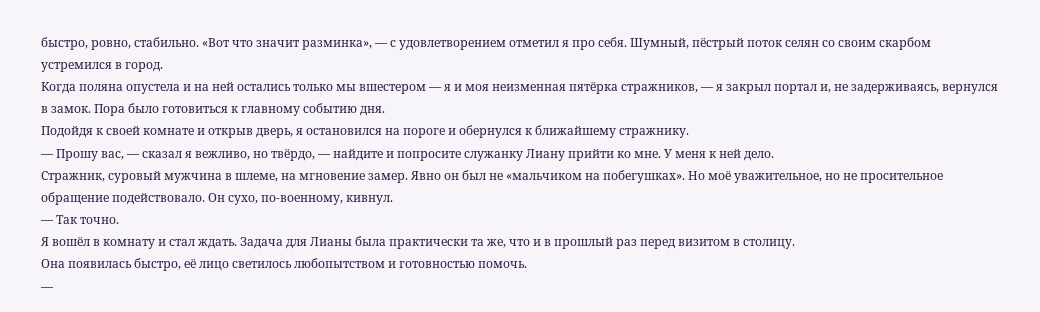быстро, ровно, стабильно. «Вот что значит разминка», — с удовлетворением отметил я про себя. Шумный, пёстрый поток селян со своим скарбом устремился в город.
Когда поляна опустела и на ней остались только мы вшестером — я и моя неизменная пятёрка стражников, — я закрыл портал и, не задерживаясь, вернулся в замок. Пора было готовиться к главному событию дня.
Подойдя к своей комнате и открыв дверь, я остановился на пороге и обернулся к ближайшему стражнику.
— Прошу вас, — сказал я вежливо, но твёрдо, — найдите и попросите служанку Лиану прийти ко мне. У меня к ней дело.
Стражник, суровый мужчина в шлеме, на мгновение замер. Явно он был не «мальчиком на побегушках». Но моё уважительное, но не просительное обращение подействовало. Он сухо, по-военному, кивнул.
— Так точно.
Я вошёл в комнату и стал ждать. Задача для Лианы была практически та же, что и в прошлый раз перед визитом в столицу.
Она появилась быстро, её лицо светилось любопытством и готовностью помочь.
—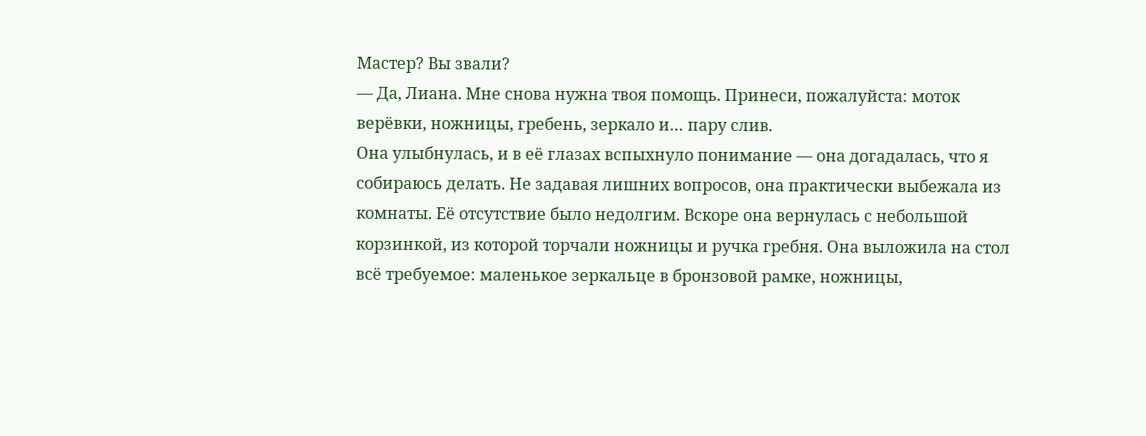Мастер? Вы звали?
— Да, Лиана. Мне снова нужна твоя помощь. Принеси, пожалуйста: моток верёвки, ножницы, гребень, зеркало и… пару слив.
Она улыбнулась, и в её глазах вспыхнуло понимание — она догадалась, что я собираюсь делать. Не задавая лишних вопросов, она практически выбежала из комнаты. Её отсутствие было недолгим. Вскоре она вернулась с небольшой корзинкой, из которой торчали ножницы и ручка гребня. Она выложила на стол всё требуемое: маленькое зеркальце в бронзовой рамке, ножницы,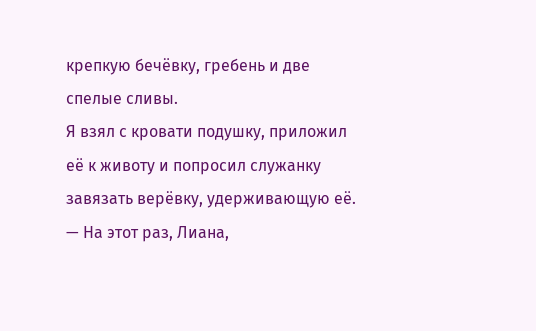крепкую бечёвку, гребень и две спелые сливы.
Я взял с кровати подушку, приложил её к животу и попросил служанку завязать верёвку, удерживающую её.
— На этот раз, Лиана,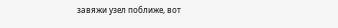завяжи узел поближе, вот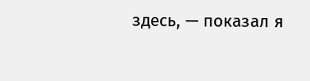здесь, — показал я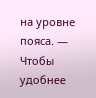на уровне пояса. — Чтобы удобнее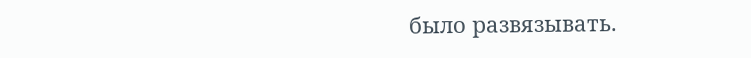было развязывать.